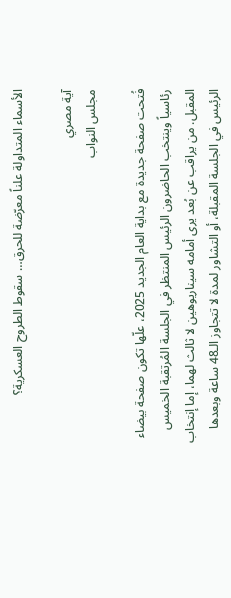الأسماء المتداولة علناً معرّضة للحرق… سقوط الطروح العسكرية؟

آية مصري
مجلس النواب

فُتحت صفحة جديدة مع بداية العام الجديد 2025، علّها تكون صفحة بيضاء رئاسياً وينتخب الحاضرون الرئيس المنتظر في الجلسة المُرتقبة الخميس المقبل. من يراقب عن بُعد يرى أمامه سيناريوهين لا ثالث لهما، إما إنتخاب الرئيس في الجلسة المقبلة، أو التشاور لمدة لا تتجاوز الـ48 ساعة وبعدها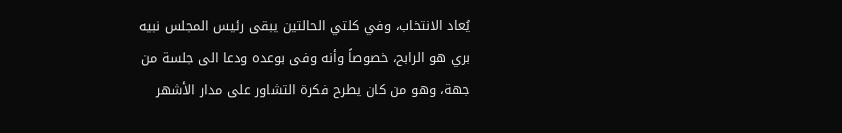يُعاد الانتخاب، وفي كلتي الحالتين يبقى رئيس المجلس نبيه بري هو الرابح، خصوصاً وأنه وفى بوعده ودعا الى جلسة من جهة، وهو من كان يطرح فكرة التشاور على مدار الأشهر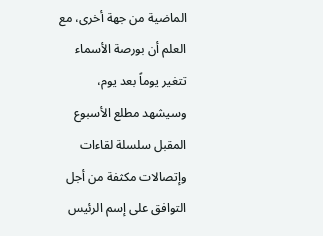الماضية من جهة أخرى، مع العلم أن بورصة الأسماء تتغير يوماً بعد يوم، وسيشهد مطلع الأسبوع المقبل سلسلة لقاءات وإتصالات مكثفة من أجل التوافق على إسم الرئيس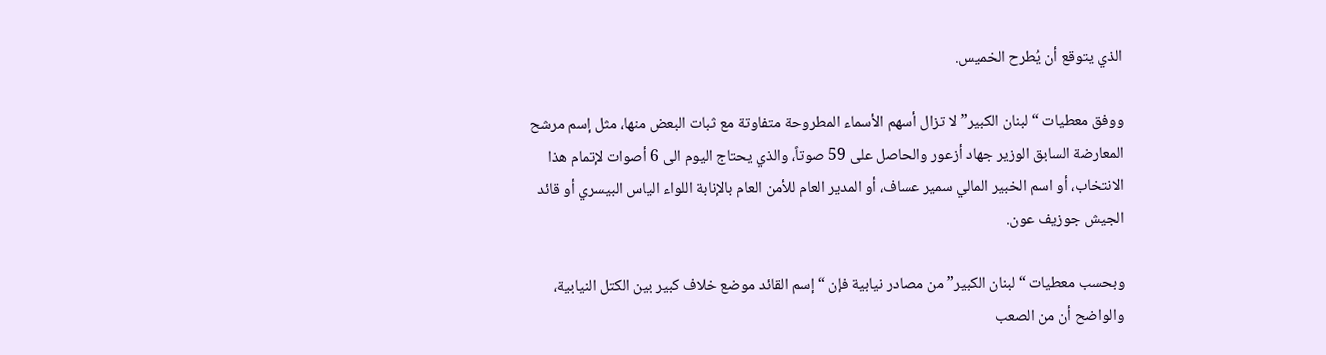الذي يتوقع أن يُطرح الخميس.

ووفق معطيات “لبنان الكبير” لا تزال أسهم الأسماء المطروحة متفاوتة مع ثبات البعض منها، مثل إسم مرشح المعارضة السابق الوزير جهاد أزعور والحاصل على 59 صوتاً، والذي يحتاج اليوم الى 6 أصوات لإتمام هذا الانتخاب، أو اسم الخبير المالي سمير عساف، أو المدير العام للأمن العام بالإنابة اللواء الياس البيسري أو قائد الجيش جوزيف عون.

وبحسب معطيات “لبنان الكبير” من مصادر نيابية فإن “إسم القائد موضع خلاف كبير بين الكتل النيابية، والواضح أن من الصعب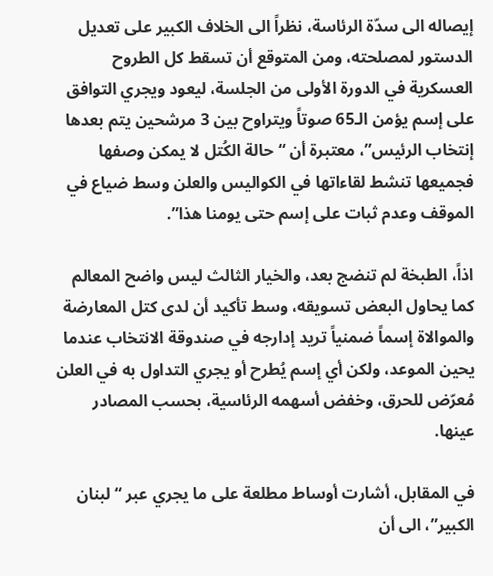إيصاله الى سدّة الرئاسة، نظراً الى الخلاف الكبير على تعديل الدستور لمصلحته، ومن المتوقع أن تسقط كل الطروح العسكرية في الدورة الأولى من الجلسة، ليعود ويجري التوافق على إسم يؤمن الـ65 صوتاً ويتراوح بين 3 مرشحين يتم بعدها إنتخاب الرئيس”، معتبرة أن “حالة الكُتل لا يمكن وصفها فجميعها تنشط لقاءاتها في الكواليس والعلن وسط ضياع في الموقف وعدم ثبات على إسم حتى يومنا هذا”.

اذاً، الطبخة لم تنضج بعد، والخيار الثالث ليس واضح المعالم كما يحاول البعض تسويقه، وسط تأكيد أن لدى كتل المعارضة والموالاة إسماً ضمنياً تريد إدارجه في صندوقة الانتخاب عندما يحين الموعد، ولكن أي إسم يُطرح أو يجري التداول به في العلن مُعرّض للحرق، وخفض أسهمه الرئاسية، بحسب المصادر عينها.

في المقابل، أشارت أوساط مطلعة على ما يجري عبر “لبنان الكبير”، الى أن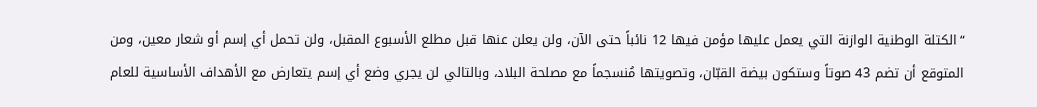“الكتلة الوطنية الوازنة التي يعمل عليها مؤمن فيها 12 نائباً حتى الآن، ولن يعلن عنها قبل مطلع الأسبوع المقبل، ولن تحمل أي إسم أو شعار معين، ومن المتوقع أن تضم 43 صوتاً وستكون بيضة القبّان، وتصويتها مُنسجماً مع مصلحة البلاد، وبالتالي لن يجري وضع أي إسم يتعارض مع الأهداف الأساسية للعام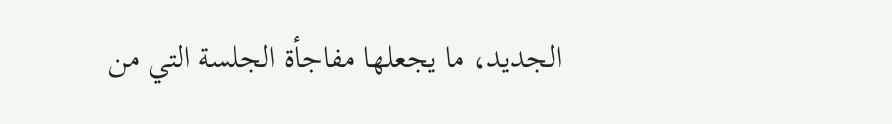الجديد، ما يجعلها مفاجأة الجلسة التي من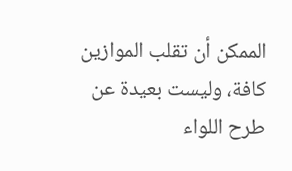الممكن أن تقلب الموازين كافة، وليست بعيدة عن طرح اللواء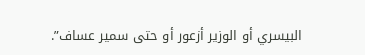البيسري أو الوزير أزعور أو حتى سمير عساف”.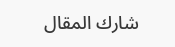شارك المقال